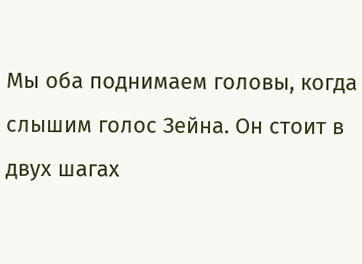Мы оба поднимаем головы, когда слышим голос Зейна. Он стоит в двух шагах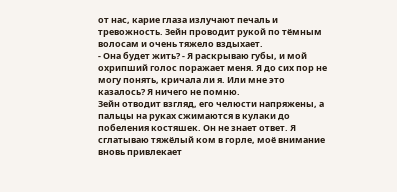от нас, карие глаза излучают печаль и тревожность. Зейн проводит рукой по тёмным волосам и очень тяжело вздыхает.
- Она будет жить? - Я раскрываю губы, и мой охрипший голос поражает меня. Я до сих пор не могу понять, кричала ли я. Или мне это казалось? Я ничего не помню.
Зейн отводит взгляд, его челюсти напряжены, а пальцы на руках сжимаются в кулаки до побеления костяшек. Он не знает ответ. Я сглатываю тяжёлый ком в горле, моё внимание вновь привлекает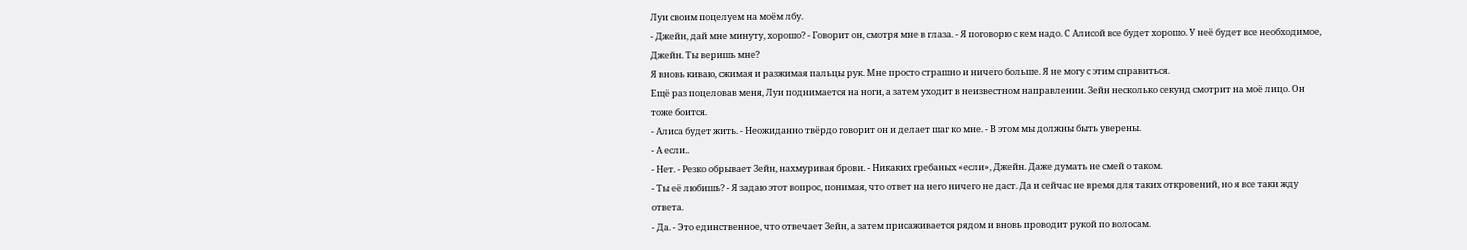Луи своим поцелуем на моём лбу.
- Джейн, дай мне минуту, хорошо? - Говорит он, смотря мне в глаза. - Я поговорю с кем надо. С Алисой все будет хорошо. У неё будет все необходимое, Джейн. Ты веришь мне?
Я вновь киваю, сжимая и разжимая пальцы рук. Мне просто страшно и ничего больше. Я не могу с этим справиться.
Ещё раз поцеловав меня, Луи поднимается на ноги, а затем уходит в неизвестном направлении. Зейн несколько секунд смотрит на моё лицо. Он тоже боится.
- Алиса будет жить. - Неожиданно твёрдо говорит он и делает шаг ко мне. - В этом мы должны быть уверены.
- А если..
- Нет. - Резко обрывает Зейн, нахмуривая брови. - Никаких гребаных «если», Джейн. Даже думать не смей о таком.
- Ты её любишь? - Я задаю этот вопрос, понимая, что ответ на него ничего не даст. Да и сейчас не время для таких откровений, но я все таки жду ответа.
- Да. - Это единственное, что отвечает Зейн, а затем присаживается рядом и вновь проводит рукой по волосам.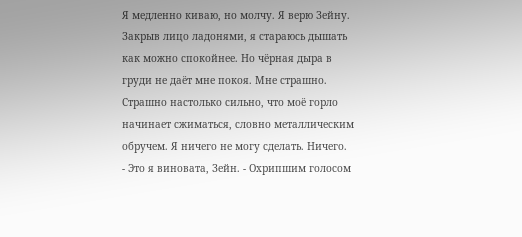Я медленно киваю, но молчу. Я верю Зейну.
Закрыв лицо ладонями, я стараюсь дышать как можно спокойнее. Но чёрная дыра в груди не даёт мне покоя. Мне страшно. Страшно настолько сильно, что моё горло начинает сжиматься, словно металлическим обручем. Я ничего не могу сделать. Ничего.
- Это я виновата, Зейн. - Охрипшим голосом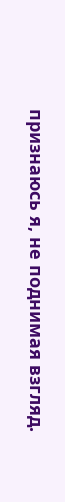признаюсь я, не поднимая взгляд.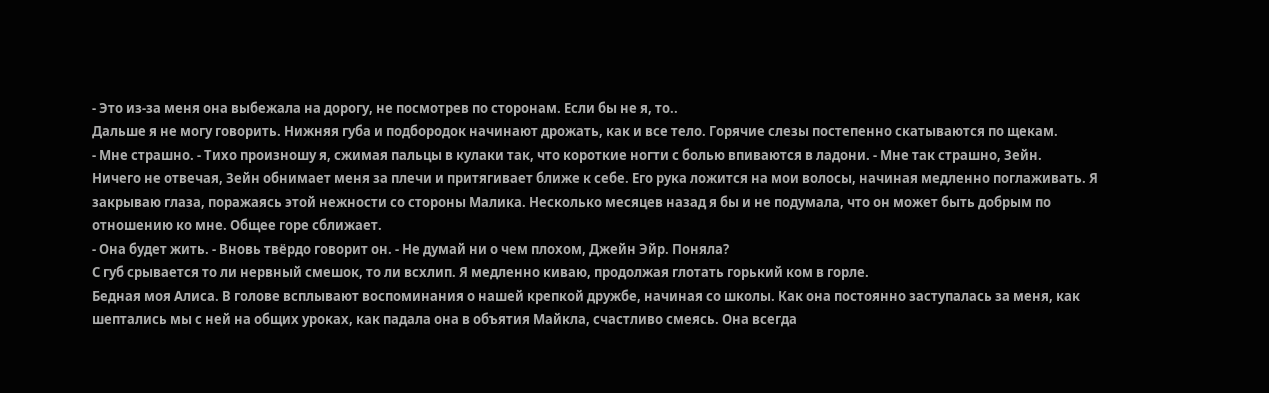- Это из-за меня она выбежала на дорогу, не посмотрев по сторонам. Если бы не я, то..
Дальше я не могу говорить. Нижняя губа и подбородок начинают дрожать, как и все тело. Горячие слезы постепенно скатываются по щекам.
- Мне страшно. - Тихо произношу я, сжимая пальцы в кулаки так, что короткие ногти с болью впиваются в ладони. - Мне так страшно, Зейн.
Ничего не отвечая, Зейн обнимает меня за плечи и притягивает ближе к себе. Его рука ложится на мои волосы, начиная медленно поглаживать. Я закрываю глаза, поражаясь этой нежности со стороны Малика. Несколько месяцев назад я бы и не подумала, что он может быть добрым по отношению ко мне. Общее горе сближает.
- Она будет жить. - Вновь твёрдо говорит он. - Не думай ни о чем плохом, Джейн Эйр. Поняла?
С губ срывается то ли нервный смешок, то ли всхлип. Я медленно киваю, продолжая глотать горький ком в горле.
Бедная моя Алиса. В голове всплывают воспоминания о нашей крепкой дружбе, начиная со школы. Как она постоянно заступалась за меня, как шептались мы с ней на общих уроках, как падала она в объятия Майкла, счастливо смеясь. Она всегда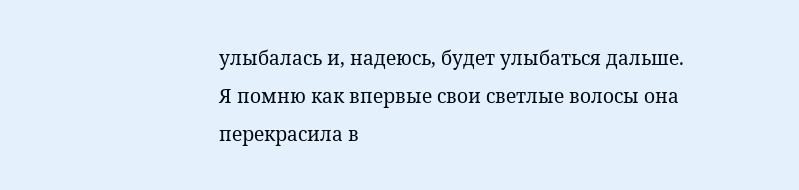улыбалась и, надеюсь, будет улыбаться дальше. Я помню как впервые свои светлые волосы она перекрасила в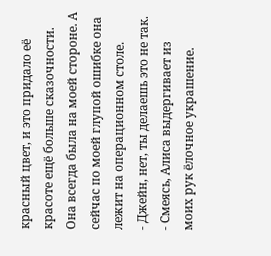красный цвет, и это придало её красоте ещё больше сказочности. Она всегда была на моей стороне. А сейчас по моей глупой ошибке она лежит на операционном столе.
- Джейн, нет, ты делаешь это не так. - Смеясь, Алиса выдергивает из моих рук ёлочное украшение.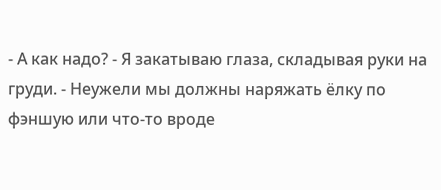- А как надо? - Я закатываю глаза, складывая руки на груди. - Неужели мы должны наряжать ёлку по фэншую или что-то вроде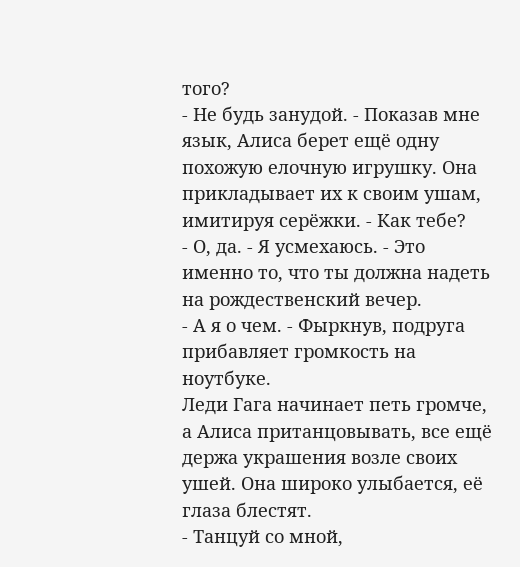того?
- Не будь занудой. - Показав мне язык, Алиса берет ещё одну похожую елочную игрушку. Она прикладывает их к своим ушам, имитируя серёжки. - Как тебе?
- О, да. - Я усмехаюсь. - Это именно то, что ты должна надеть на рождественский вечер.
- А я о чем. - Фыркнув, подруга прибавляет громкость на ноутбуке.
Леди Гага начинает петь громче, а Алиса пританцовывать, все ещё держа украшения возле своих ушей. Она широко улыбается, её глаза блестят.
- Танцуй со мной,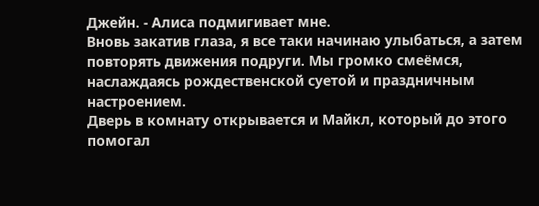Джейн. - Алиса подмигивает мне.
Вновь закатив глаза, я все таки начинаю улыбаться, а затем повторять движения подруги. Мы громко смеёмся, наслаждаясь рождественской суетой и праздничным настроением.
Дверь в комнату открывается и Майкл, который до этого помогал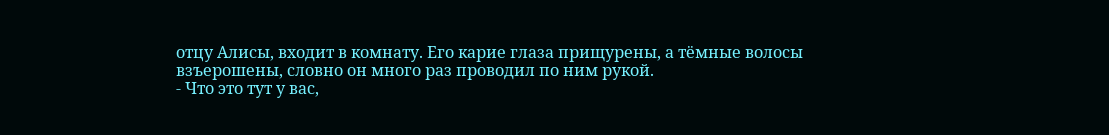отцу Алисы, входит в комнату. Его карие глаза прищурены, а тёмные волосы взъерошены, словно он много раз проводил по ним рукой.
- Что это тут у вас,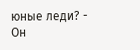юные леди? - Он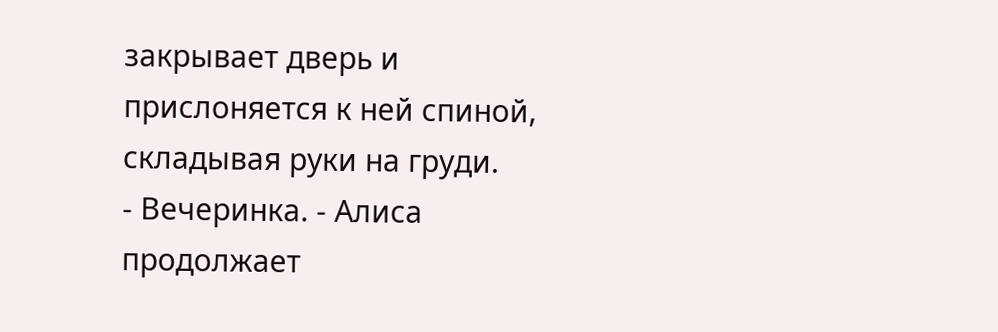закрывает дверь и прислоняется к ней спиной, складывая руки на груди.
- Вечеринка. - Алиса продолжает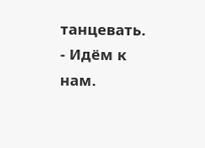танцевать. - Идём к нам.